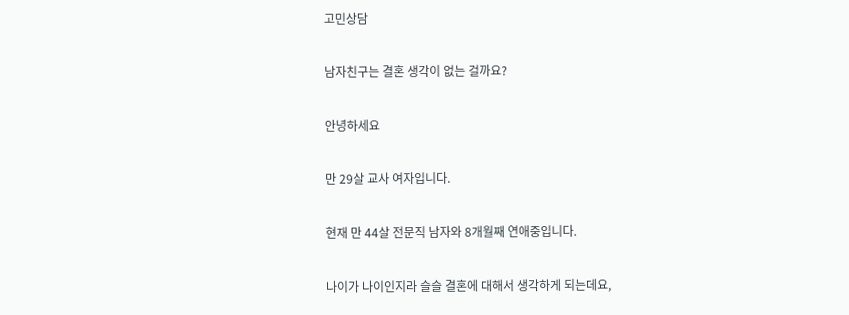고민상담

남자친구는 결혼 생각이 없는 걸까요?

안녕하세요

만 29살 교사 여자입니다.

현재 만 44살 전문직 남자와 8개월째 연애중입니다.

나이가 나이인지라 슬슬 결혼에 대해서 생각하게 되는데요,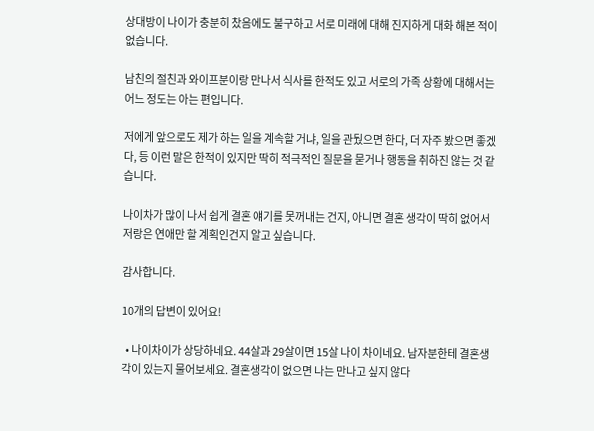상대방이 나이가 충분히 찼음에도 불구하고 서로 미래에 대해 진지하게 대화 해본 적이 없습니다.

남친의 절친과 와이프분이랑 만나서 식사를 한적도 있고 서로의 가족 상황에 대해서는 어느 정도는 아는 편입니다.

저에게 앞으로도 제가 하는 일을 계속할 거냐, 일을 관뒀으면 한다, 더 자주 봤으면 좋겠다, 등 이런 말은 한적이 있지만 딱히 적극적인 질문을 묻거나 행동을 취하진 않는 것 같습니다.

나이차가 많이 나서 쉽게 결혼 얘기를 못꺼내는 건지, 아니면 결혼 생각이 딱히 없어서 저랑은 연애만 할 계획인건지 알고 싶습니다.

감사합니다.

10개의 답변이 있어요!

  • 나이차이가 상당하네요. 44살과 29살이면 15살 나이 차이네요. 남자분한테 결혼생각이 있는지 물어보세요. 결혼생각이 없으면 나는 만나고 싶지 않다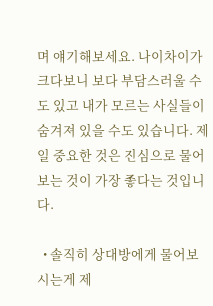며 얘기해보세요. 나이차이가 크다보니 보다 부담스러울 수도 있고 내가 모르는 사실들이 숨겨져 있을 수도 있습니다. 제일 중요한 것은 진심으로 물어보는 것이 가장 좋다는 것입니다.

  • 솔직히 상대방에게 물어보시는게 제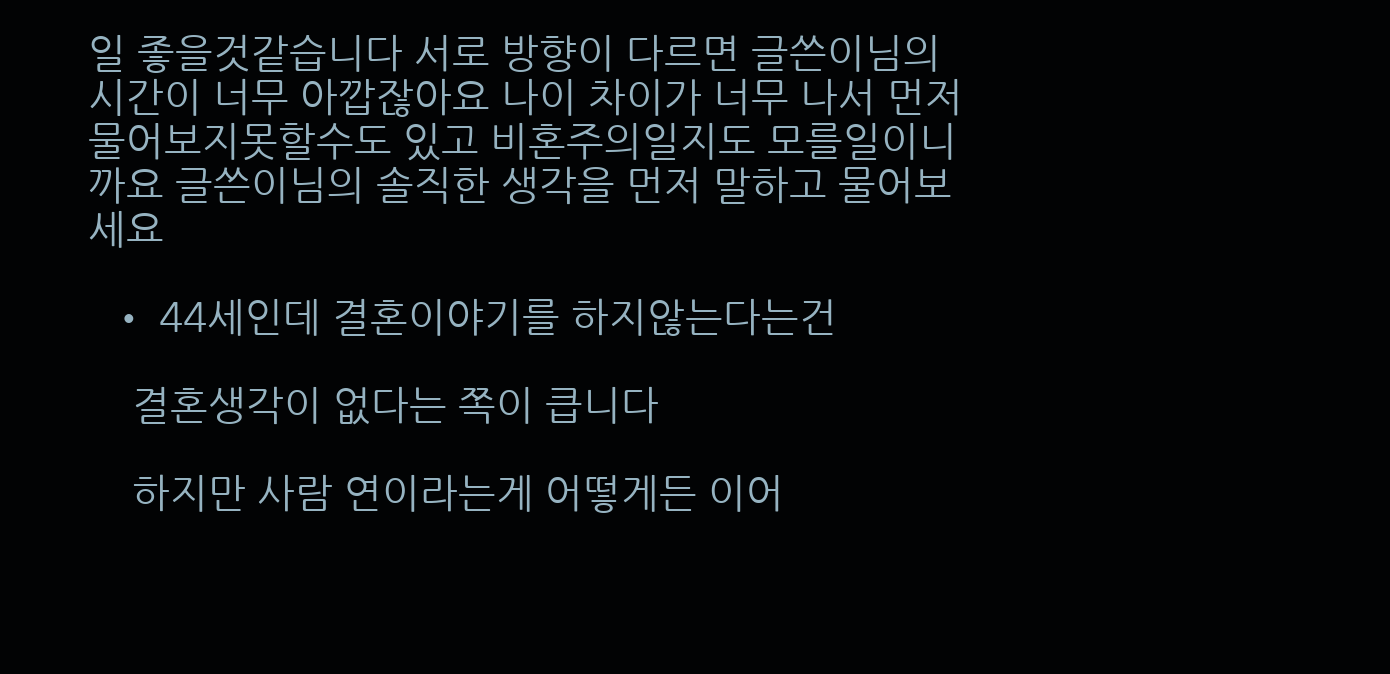일 좋을것같습니다 서로 방향이 다르면 글쓴이님의 시간이 너무 아깝잖아요 나이 차이가 너무 나서 먼저 물어보지못할수도 있고 비혼주의일지도 모를일이니까요 글쓴이님의 솔직한 생각을 먼저 말하고 물어보세요

  • 44세인데 결혼이야기를 하지않는다는건

    결혼생각이 없다는 쪽이 큽니다

    하지만 사람 연이라는게 어떻게든 이어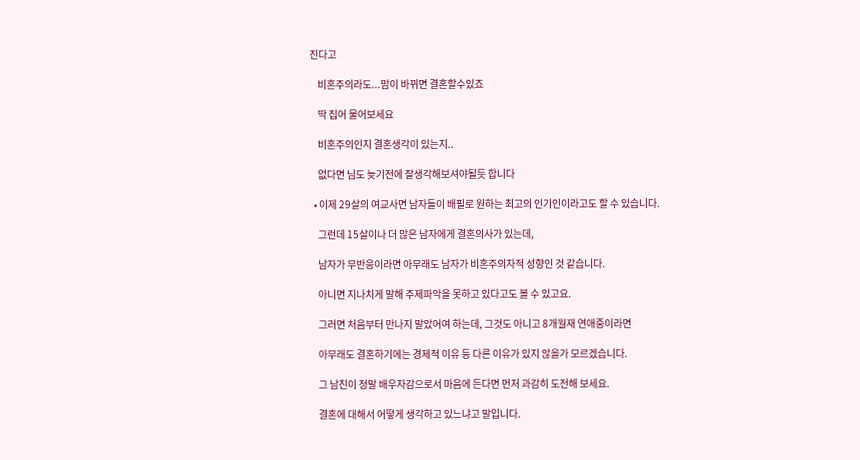진다고

    비혼주의라도...맘이 바뀌면 결혼할수있죠

    딱 집어 물어보세요

    비혼주의인지 결혼생각이 있는지..

    없다면 님도 늦기전에 잘생각해보셔야될듯 합니다

  • 이제 29살의 여교사면 남자들이 배필로 원하는 최고의 인기인이라고도 할 수 있습니다.

    그런데 15살이나 더 많은 남자에게 결혼의사가 있는데,

    남자가 무반응이라면 아무래도 남자가 비혼주의자적 성향인 것 같습니다.

    아니면 지나치게 말해 주제파악을 못하고 있다고도 볼 수 있고요.

    그러면 처음부터 만나지 말았어여 하는데, 그것도 아니고 8개월재 연애중이라면

    아무래도 결혼하기에는 경제적 이유 등 다른 이유가 있지 않을가 모르겠습니다.

    그 남친이 정말 배우자감으로서 마음에 든다면 먼저 과감히 도전해 보세요.

    결혼에 대해서 어떻게 생각하고 있느냐고 말입니다.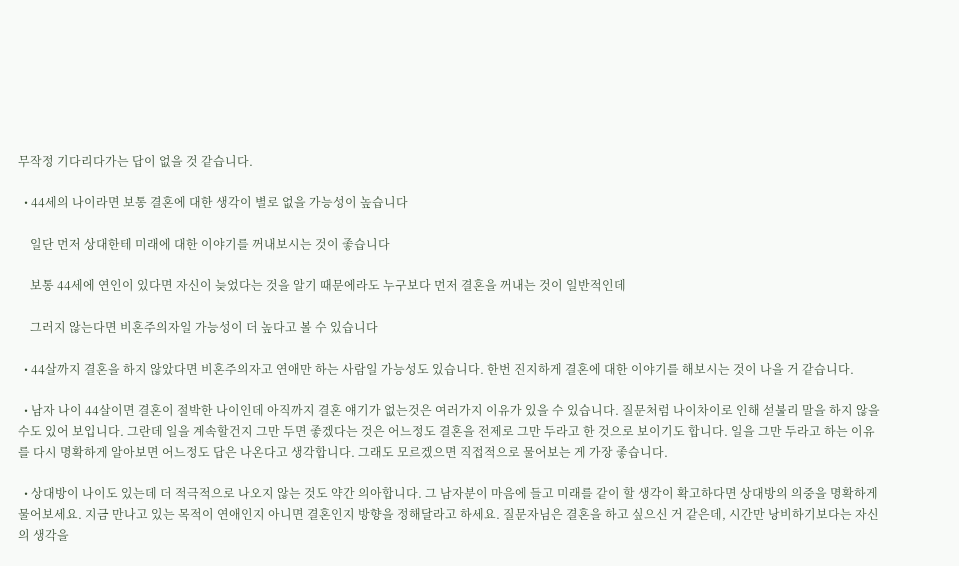무작정 기다리다가는 답이 없을 것 같습니다.

  • 44세의 나이라면 보통 결혼에 대한 생각이 별로 없을 가능성이 높습니다

    일단 먼저 상대한테 미래에 대한 이야기를 꺼내보시는 것이 좋습니다

    보통 44세에 연인이 있다면 자신이 늦었다는 것을 알기 때문에라도 누구보다 먼저 결혼을 꺼내는 것이 일반적인데

    그러지 않는다면 비혼주의자일 가능성이 더 높다고 볼 수 있습니다

  • 44살까지 결혼을 하지 않았다면 비혼주의자고 연애만 하는 사람일 가능성도 있습니다. 한번 진지하게 결혼에 대한 이야기를 해보시는 것이 나을 거 같습니다.

  • 남자 나이 44살이면 결혼이 절박한 나이인데 아직까지 결혼 얘기가 없는것은 여러가지 이유가 있을 수 있습니다. 질문처럼 나이차이로 인해 섣불리 말을 하지 않을수도 있어 보입니다. 그란데 일을 계속할건지 그만 두면 좋겠다는 것은 어느정도 결혼을 전제로 그만 두라고 한 것으로 보이기도 합니다. 일을 그만 두라고 하는 이유를 다시 명확하게 알아보면 어느정도 답은 나온다고 생각합니다. 그래도 모르겠으면 직접적으로 물어보는 게 가장 좋습니다.

  • 상대방이 나이도 있는데 더 적극적으로 나오지 않는 것도 약간 의아합니다. 그 남자분이 마음에 들고 미래를 같이 할 생각이 확고하다면 상대방의 의중을 명확하게 물어보세요. 지금 만나고 있는 목적이 연애인지 아니면 결혼인지 방향을 정해달라고 하세요. 질문자님은 결혼을 하고 싶으신 거 같은데, 시간만 낭비하기보다는 자신의 생각을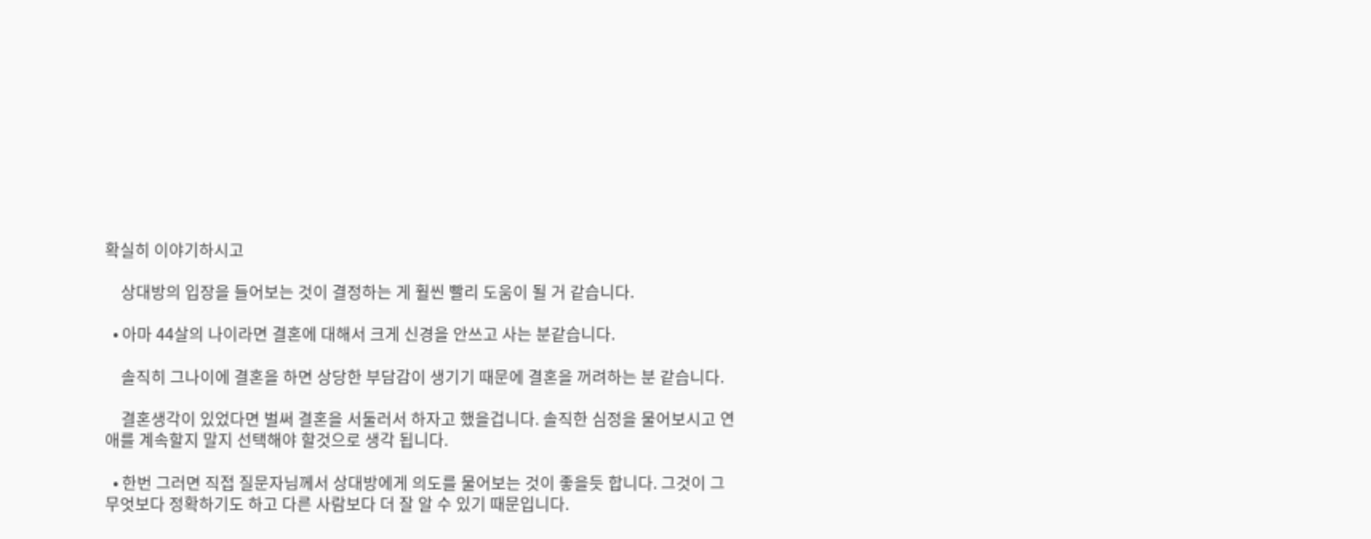확실히 이야기하시고

    상대방의 입장을 들어보는 것이 결정하는 게 훨씬 빨리 도움이 될 거 같습니다.

  • 아마 44살의 나이라면 결혼에 대해서 크게 신경을 안쓰고 사는 분같습니다.

    솔직히 그나이에 결혼을 하면 상당한 부담감이 생기기 때문에 결혼을 꺼려하는 분 같습니다.

    결혼생각이 있었다면 벌써 결혼을 서둘러서 하자고 했을겁니다. 솔직한 심정을 물어보시고 연애를 계속할지 말지 선택해야 할것으로 생각 됩니다.

  • 한번 그러면 직접 질문자님께서 상대방에게 의도를 물어보는 것이 좋을듯 합니다. 그것이 그 무엇보다 정확하기도 하고 다른 사람보다 더 잘 알 수 있기 때문입니다.